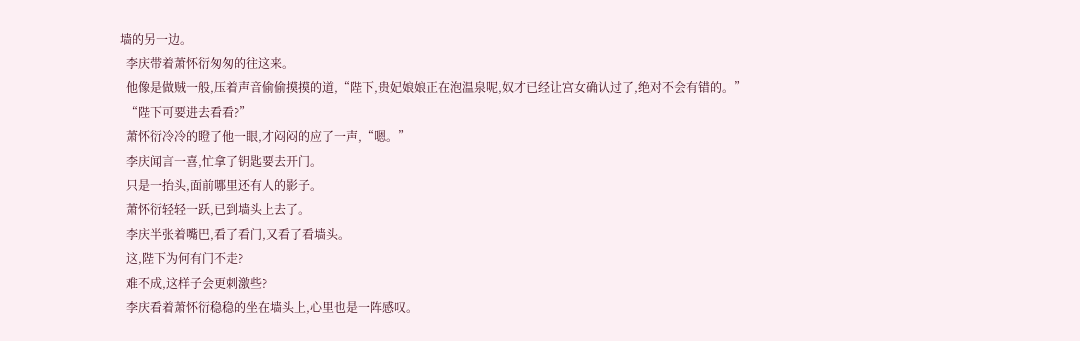墙的另一边。
  李庆带着萧怀衍匆匆的往这来。
  他像是做贼一般,压着声音偷偷摸摸的道,“陛下,贵妃娘娘正在泡温泉呢,奴才已经让宫女确认过了,绝对不会有错的。”
  “陛下可要进去看看?”
  萧怀衍冷冷的瞪了他一眼,才闷闷的应了一声,“嗯。”
  李庆闻言一喜,忙拿了钥匙要去开门。
  只是一抬头,面前哪里还有人的影子。
  萧怀衍轻轻一跃,已到墙头上去了。
  李庆半张着嘴巴,看了看门,又看了看墙头。
  这,陛下为何有门不走?
  难不成,这样子会更刺激些?
  李庆看着萧怀衍稳稳的坐在墙头上,心里也是一阵感叹。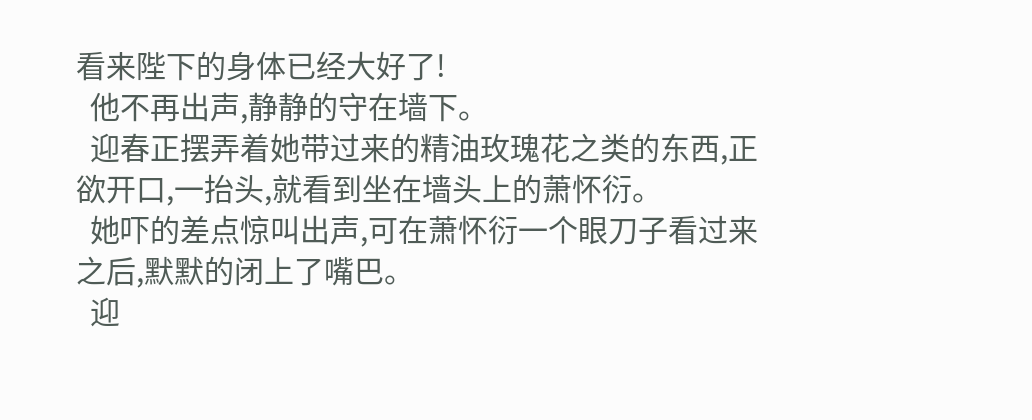看来陛下的身体已经大好了!
  他不再出声,静静的守在墙下。
  迎春正摆弄着她带过来的精油玫瑰花之类的东西,正欲开口,一抬头,就看到坐在墙头上的萧怀衍。
  她吓的差点惊叫出声,可在萧怀衍一个眼刀子看过来之后,默默的闭上了嘴巴。
  迎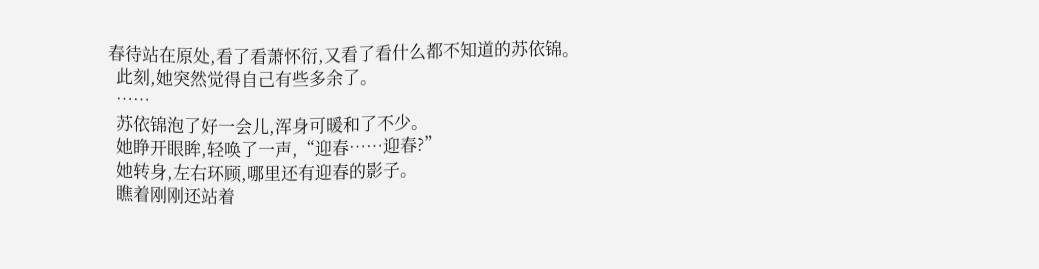春待站在原处,看了看萧怀衍,又看了看什么都不知道的苏依锦。
  此刻,她突然觉得自己有些多余了。
  ……
  苏依锦泡了好一会儿,浑身可暖和了不少。
  她睁开眼眸,轻唤了一声,“迎春……迎春?”
  她转身,左右环顾,哪里还有迎春的影子。
  瞧着刚刚还站着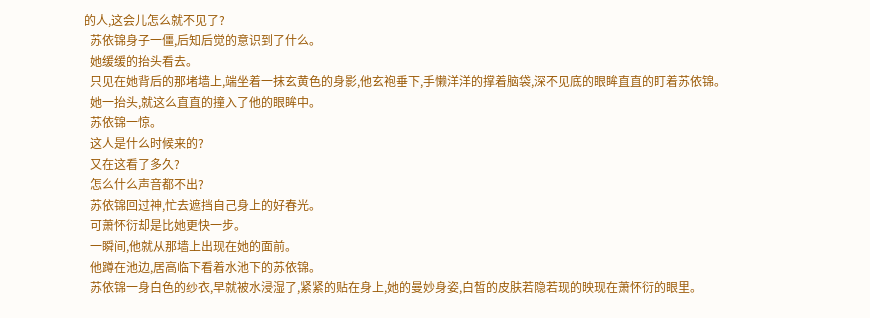的人,这会儿怎么就不见了?
  苏依锦身子一僵,后知后觉的意识到了什么。
  她缓缓的抬头看去。
  只见在她背后的那堵墙上,端坐着一抹玄黄色的身影,他玄袍垂下,手懒洋洋的撑着脑袋,深不见底的眼眸直直的盯着苏依锦。
  她一抬头,就这么直直的撞入了他的眼眸中。
  苏依锦一惊。
  这人是什么时候来的?
  又在这看了多久?
  怎么什么声音都不出?
  苏依锦回过神,忙去遮挡自己身上的好春光。
  可萧怀衍却是比她更快一步。
  一瞬间,他就从那墙上出现在她的面前。
  他蹲在池边,居高临下看着水池下的苏依锦。
  苏依锦一身白色的纱衣,早就被水浸湿了,紧紧的贴在身上,她的曼妙身姿,白皙的皮肤若隐若现的映现在萧怀衍的眼里。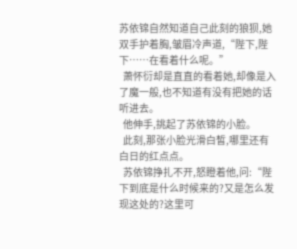苏依锦自然知道自己此刻的狼狈,她双手护着胸,皱眉冷声道,“陛下,陛下……在看着什么呢。”
  萧怀衍却是直直的看着她,却像是入了魔一般,也不知道有没有把她的话听进去。
  他伸手,挑起了苏依锦的小脸。
  此刻,那张小脸光滑白皙,哪里还有白日的红点点。
  苏依锦挣扎不开,怒瞪着他,问:“陛下到底是什么时候来的?又是怎么发现这处的?这里可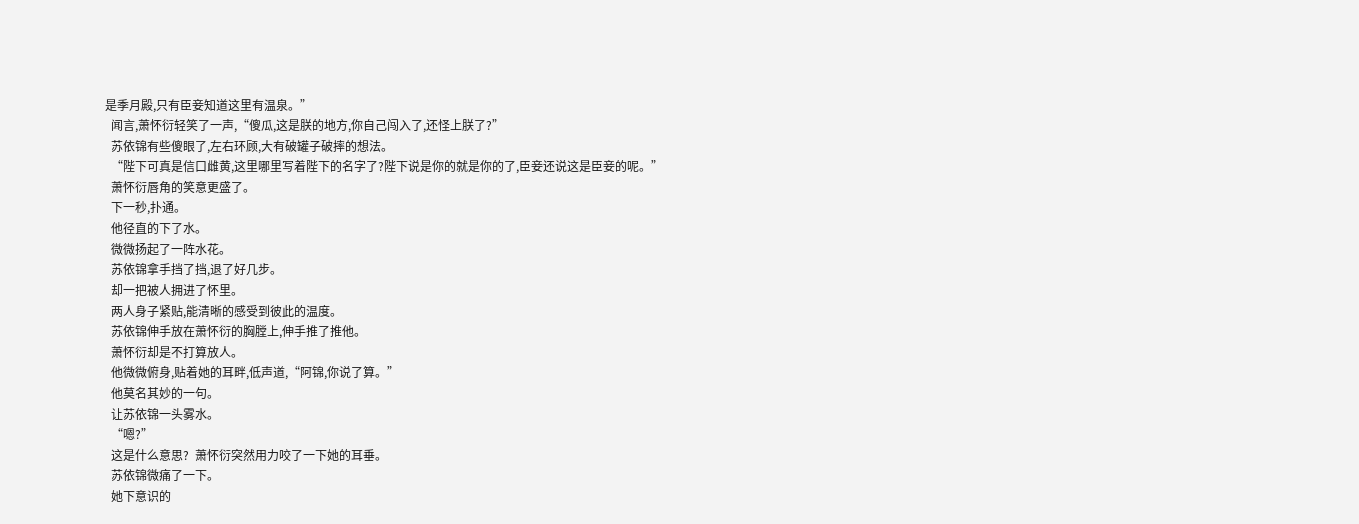是季月殿,只有臣妾知道这里有温泉。”
  闻言,萧怀衍轻笑了一声,“傻瓜,这是朕的地方,你自己闯入了,还怪上朕了?”
  苏依锦有些傻眼了,左右环顾,大有破罐子破摔的想法。
  “陛下可真是信口雌黄,这里哪里写着陛下的名字了?陛下说是你的就是你的了,臣妾还说这是臣妾的呢。”
  萧怀衍唇角的笑意更盛了。
  下一秒,扑通。
  他径直的下了水。
  微微扬起了一阵水花。
  苏依锦拿手挡了挡,退了好几步。
  却一把被人拥进了怀里。
  两人身子紧贴,能清晰的感受到彼此的温度。
  苏依锦伸手放在萧怀衍的胸膛上,伸手推了推他。
  萧怀衍却是不打算放人。
  他微微俯身,贴着她的耳畔,低声道,“阿锦,你说了算。”
  他莫名其妙的一句。
  让苏依锦一头雾水。
  “嗯?”
  这是什么意思?  萧怀衍突然用力咬了一下她的耳垂。
  苏依锦微痛了一下。
  她下意识的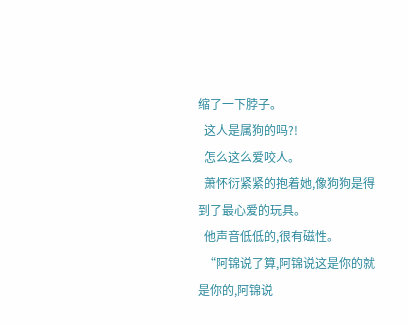缩了一下脖子。
  这人是属狗的吗?!
  怎么这么爱咬人。
  萧怀衍紧紧的抱着她,像狗狗是得到了最心爱的玩具。
  他声音低低的,很有磁性。
  “阿锦说了算,阿锦说这是你的就是你的,阿锦说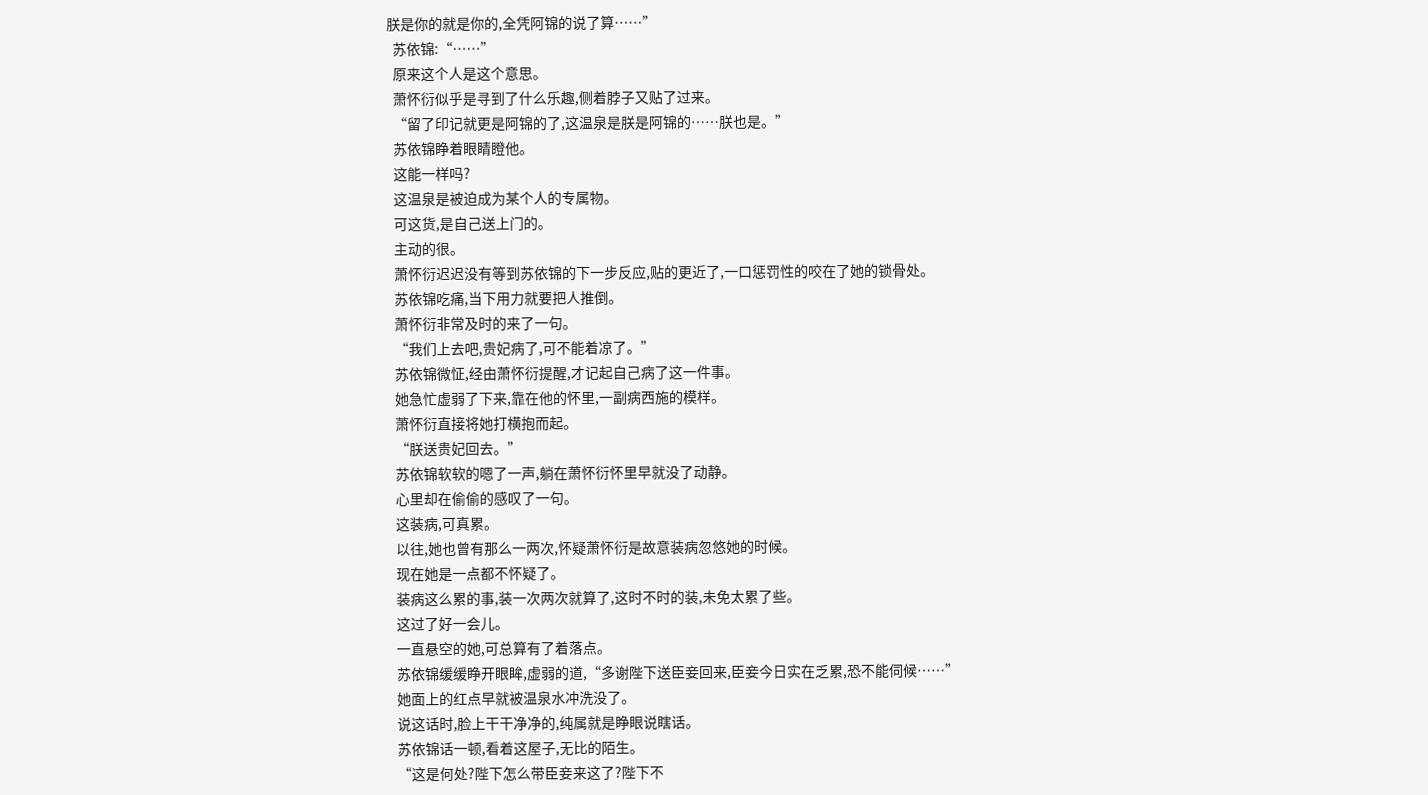朕是你的就是你的,全凭阿锦的说了算……”
  苏依锦:“……”
  原来这个人是这个意思。
  萧怀衍似乎是寻到了什么乐趣,侧着脖子又贴了过来。
  “留了印记就更是阿锦的了,这温泉是朕是阿锦的……朕也是。”
  苏依锦睁着眼睛瞪他。
  这能一样吗?
  这温泉是被迫成为某个人的专属物。
  可这货,是自己送上门的。
  主动的很。
  萧怀衍迟迟没有等到苏依锦的下一步反应,贴的更近了,一口惩罚性的咬在了她的锁骨处。
  苏依锦吃痛,当下用力就要把人推倒。
  萧怀衍非常及时的来了一句。
  “我们上去吧,贵妃病了,可不能着凉了。”
  苏依锦微怔,经由萧怀衍提醒,才记起自己病了这一件事。
  她急忙虚弱了下来,靠在他的怀里,一副病西施的模样。
  萧怀衍直接将她打横抱而起。
  “朕送贵妃回去。”
  苏依锦软软的嗯了一声,躺在萧怀衍怀里早就没了动静。
  心里却在偷偷的感叹了一句。
  这装病,可真累。
  以往,她也曾有那么一两次,怀疑萧怀衍是故意装病忽悠她的时候。
  现在她是一点都不怀疑了。
  装病这么累的事,装一次两次就算了,这时不时的装,未免太累了些。
  这过了好一会儿。
  一直悬空的她,可总算有了着落点。
  苏依锦缓缓睁开眼眸,虚弱的道,“多谢陛下送臣妾回来,臣妾今日实在乏累,恐不能伺候……”
  她面上的红点早就被温泉水冲洗没了。
  说这话时,脸上干干净净的,纯属就是睁眼说瞎话。
  苏依锦话一顿,看着这屋子,无比的陌生。
  “这是何处?陛下怎么带臣妾来这了?陛下不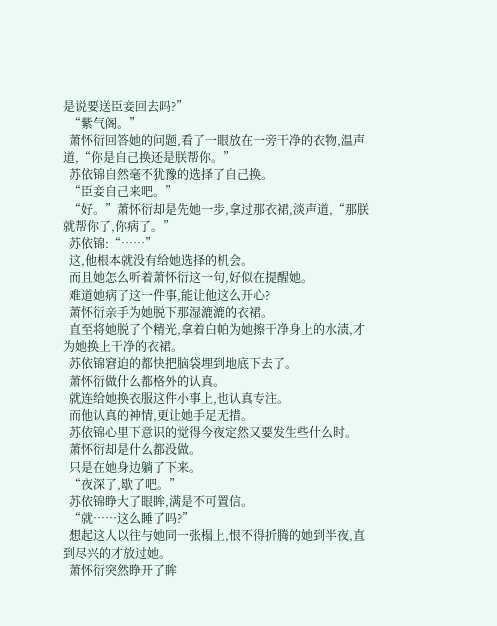是说要送臣妾回去吗?”
  “紫气阁。”
  萧怀衍回答她的问题,看了一眼放在一旁干净的衣物,温声道,“你是自己换还是朕帮你。”
  苏依锦自然毫不犹豫的选择了自己换。
  “臣妾自己来吧。”
  “好。”萧怀衍却是先她一步,拿过那衣裙,淡声道,“那朕就帮你了,你病了。”
  苏依锦:“……”
  这,他根本就没有给她选择的机会。
  而且她怎么听着萧怀衍这一句,好似在提醒她。
  难道她病了这一件事,能让他这么开心?
  萧怀衍亲手为她脱下那湿漉漉的衣裙。
  直至将她脱了个精光,拿着白帕为她擦干净身上的水渍,才为她换上干净的衣裙。
  苏依锦窘迫的都快把脑袋埋到地底下去了。
  萧怀衍做什么都格外的认真。
  就连给她换衣服这件小事上,也认真专注。
  而他认真的神情,更让她手足无措。
  苏依锦心里下意识的觉得今夜定然又要发生些什么时。
  萧怀衍却是什么都没做。
  只是在她身边躺了下来。
  “夜深了,歇了吧。”
  苏依锦睁大了眼眸,满是不可置信。
  “就……这么睡了吗?”
  想起这人以往与她同一张榻上,恨不得折腾的她到半夜,直到尽兴的才放过她。
  萧怀衍突然睁开了眸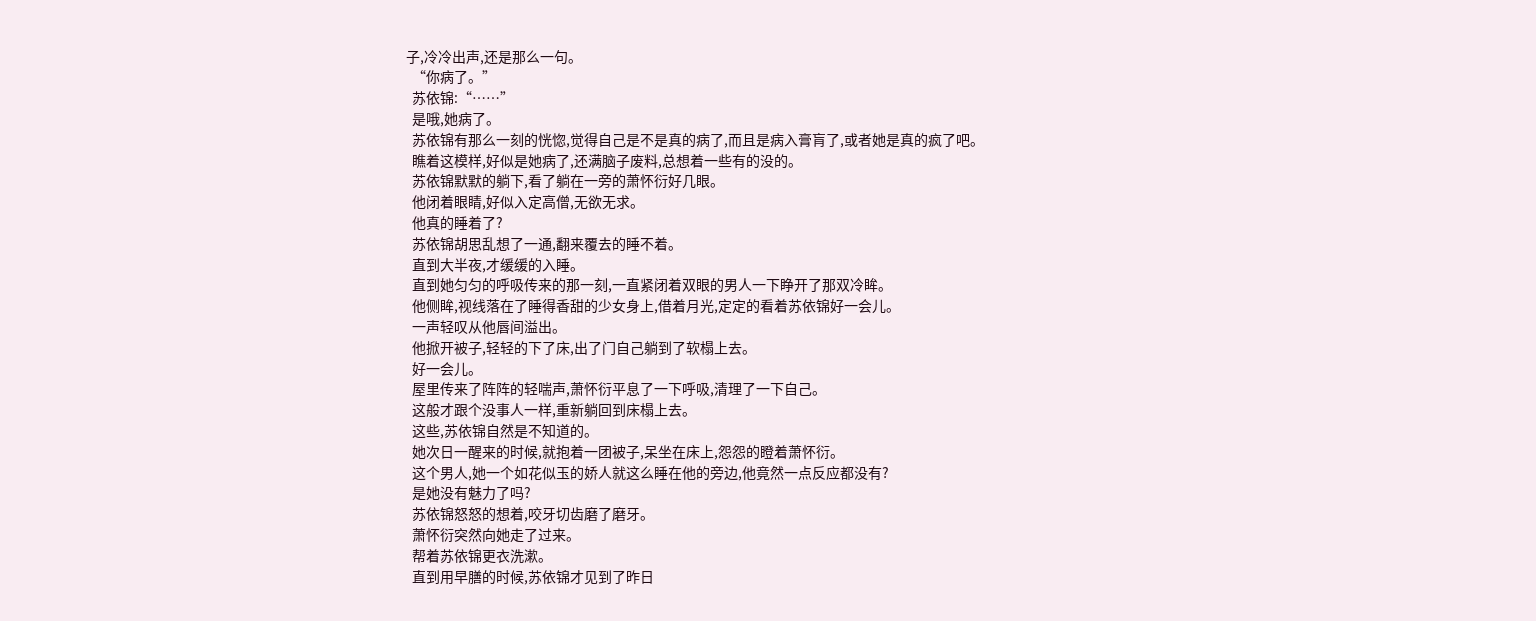子,冷冷出声,还是那么一句。
  “你病了。”
  苏依锦:“……”
  是哦,她病了。
  苏依锦有那么一刻的恍惚,觉得自己是不是真的病了,而且是病入膏肓了,或者她是真的疯了吧。
  瞧着这模样,好似是她病了,还满脑子废料,总想着一些有的没的。
  苏依锦默默的躺下,看了躺在一旁的萧怀衍好几眼。
  他闭着眼睛,好似入定高僧,无欲无求。
  他真的睡着了?
  苏依锦胡思乱想了一通,翻来覆去的睡不着。
  直到大半夜,才缓缓的入睡。
  直到她匀匀的呼吸传来的那一刻,一直紧闭着双眼的男人一下睁开了那双冷眸。
  他侧眸,视线落在了睡得香甜的少女身上,借着月光,定定的看着苏依锦好一会儿。
  一声轻叹从他唇间溢出。
  他掀开被子,轻轻的下了床,出了门自己躺到了软榻上去。
  好一会儿。
  屋里传来了阵阵的轻喘声,萧怀衍平息了一下呼吸,清理了一下自己。
  这般才跟个没事人一样,重新躺回到床榻上去。
  这些,苏依锦自然是不知道的。
  她次日一醒来的时候,就抱着一团被子,呆坐在床上,怨怨的瞪着萧怀衍。
  这个男人,她一个如花似玉的娇人就这么睡在他的旁边,他竟然一点反应都没有?
  是她没有魅力了吗?
  苏依锦怒怒的想着,咬牙切齿磨了磨牙。
  萧怀衍突然向她走了过来。
  帮着苏依锦更衣洗漱。
  直到用早膳的时候,苏依锦才见到了昨日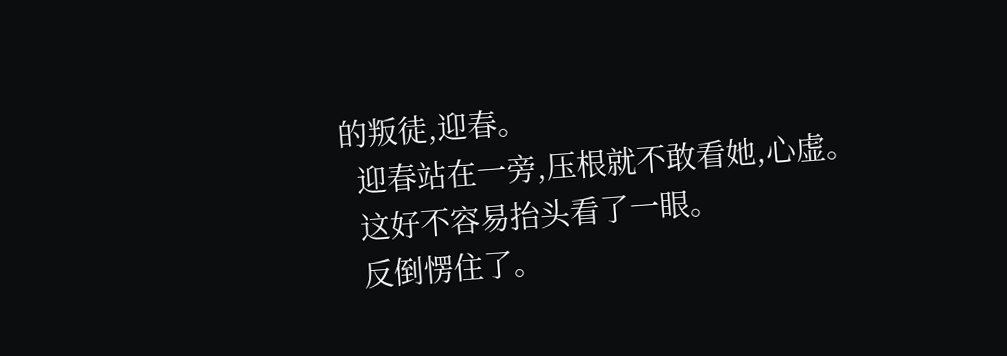的叛徒,迎春。
  迎春站在一旁,压根就不敢看她,心虚。
  这好不容易抬头看了一眼。
  反倒愣住了。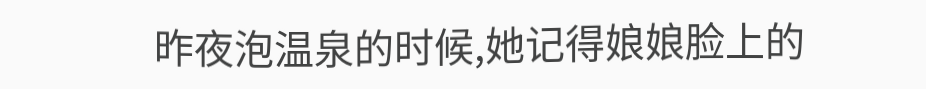昨夜泡温泉的时候,她记得娘娘脸上的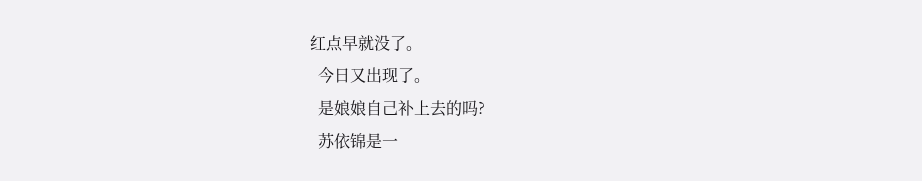红点早就没了。
  今日又出现了。
  是娘娘自己补上去的吗?
  苏依锦是一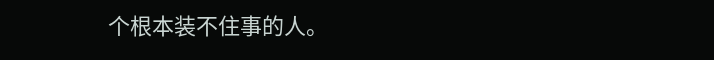个根本装不住事的人。